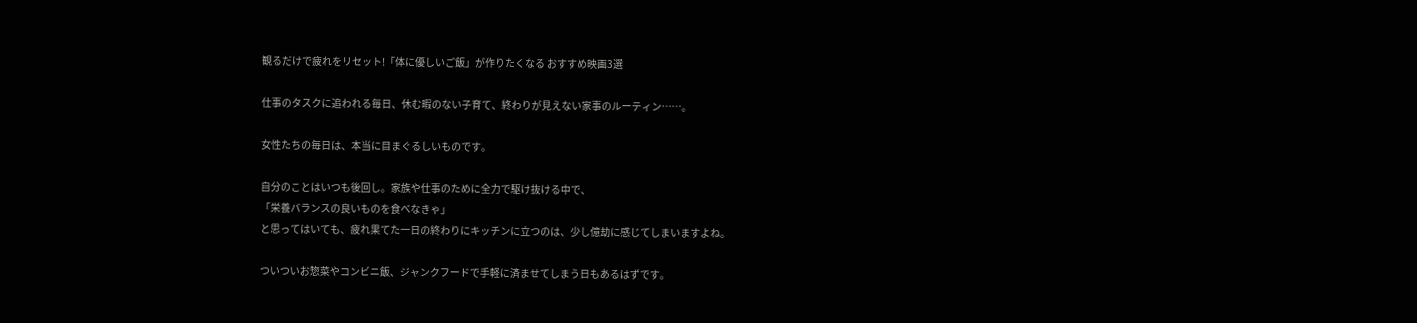観るだけで疲れをリセット!「体に優しいご飯」が作りたくなる おすすめ映画3選

仕事のタスクに追われる毎日、休む暇のない子育て、終わりが見えない家事のルーティン……。

女性たちの毎日は、本当に目まぐるしいものです。

自分のことはいつも後回し。家族や仕事のために全力で駆け抜ける中で、
「栄養バランスの良いものを食べなきゃ」
と思ってはいても、疲れ果てた一日の終わりにキッチンに立つのは、少し億劫に感じてしまいますよね。

ついついお惣菜やコンビニ飯、ジャンクフードで手軽に済ませてしまう日もあるはずです。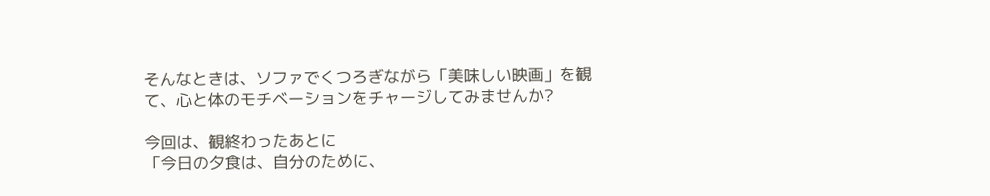そんなときは、ソファでくつろぎながら「美味しい映画」を観て、心と体のモチベーションをチャージしてみませんか?

今回は、観終わったあとに
「今日の夕食は、自分のために、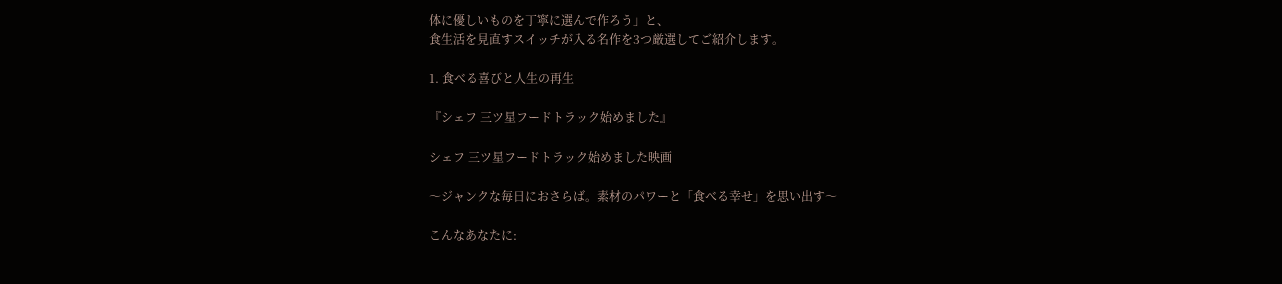体に優しいものを丁寧に選んで作ろう」と、
食生活を見直すスイッチが入る名作を3つ厳選してご紹介します。

1. 食べる喜びと人生の再生

『シェフ 三ツ星フードトラック始めました』

シェフ 三ツ星フードトラック始めました映画

〜ジャンクな毎日におさらば。素材のパワーと「食べる幸せ」を思い出す〜

こんなあなたに: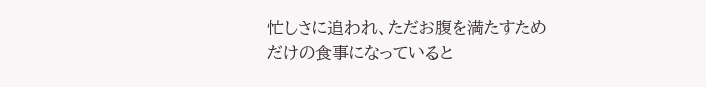忙しさに追われ、ただお腹を満たすためだけの食事になっていると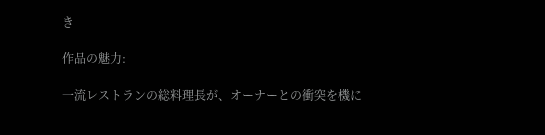き

作品の魅力:

一流レストランの総料理長が、オーナーとの衝突を機に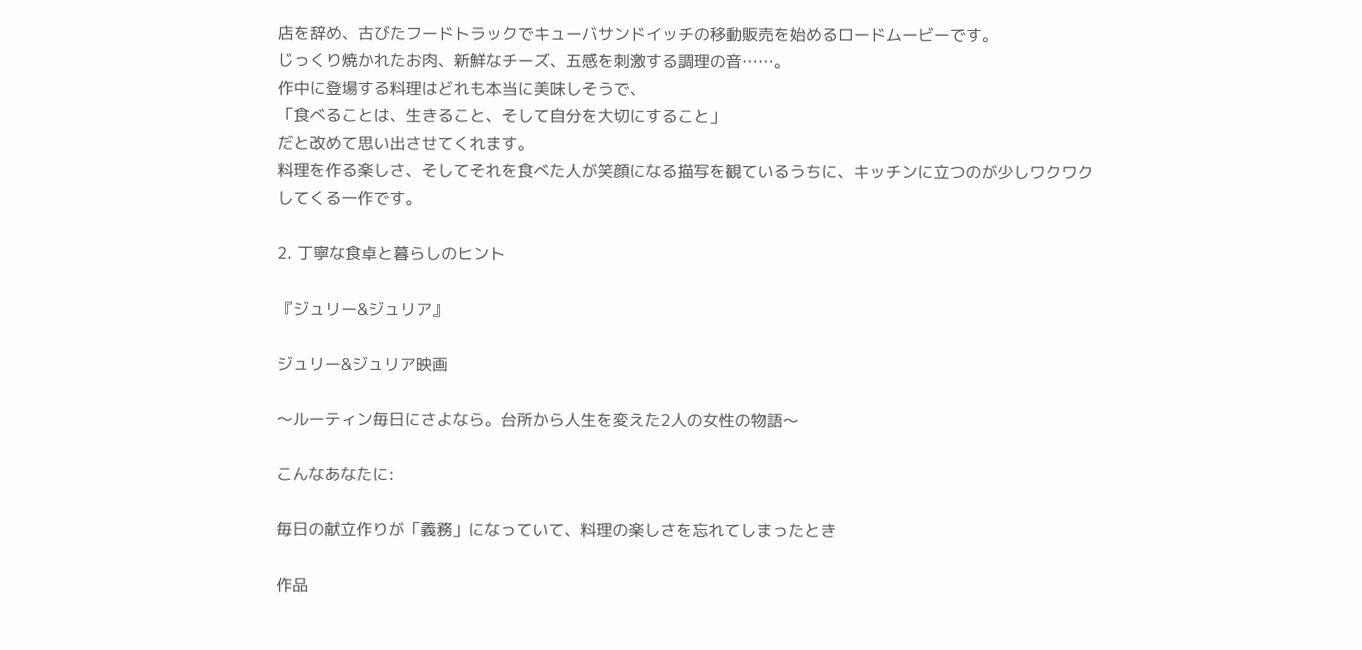店を辞め、古びたフードトラックでキューバサンドイッチの移動販売を始めるロードムービーです。
じっくり焼かれたお肉、新鮮なチーズ、五感を刺激する調理の音……。
作中に登場する料理はどれも本当に美味しそうで、
「食べることは、生きること、そして自分を大切にすること」
だと改めて思い出させてくれます。
料理を作る楽しさ、そしてそれを食べた人が笑顔になる描写を観ているうちに、キッチンに立つのが少しワクワクしてくる一作です。

2. 丁寧な食卓と暮らしのヒント

『ジュリー&ジュリア』

ジュリー&ジュリア映画

〜ルーティン毎日にさよなら。台所から人生を変えた2人の女性の物語〜

こんなあなたに:

毎日の献立作りが「義務」になっていて、料理の楽しさを忘れてしまったとき

作品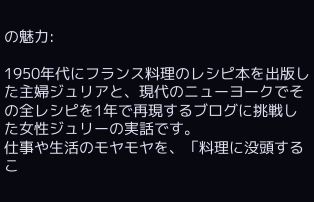の魅力:

1950年代にフランス料理のレシピ本を出版した主婦ジュリアと、現代のニューヨークでその全レシピを1年で再現するブログに挑戦した女性ジュリーの実話です。
仕事や生活のモヤモヤを、「料理に没頭するこ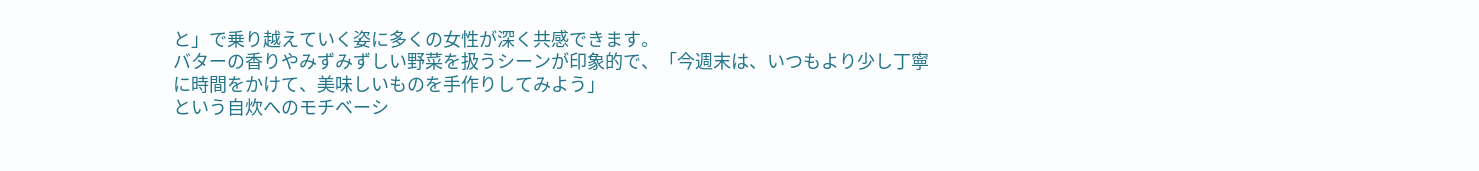と」で乗り越えていく姿に多くの女性が深く共感できます。
バターの香りやみずみずしい野菜を扱うシーンが印象的で、「今週末は、いつもより少し丁寧に時間をかけて、美味しいものを手作りしてみよう」
という自炊へのモチベーシ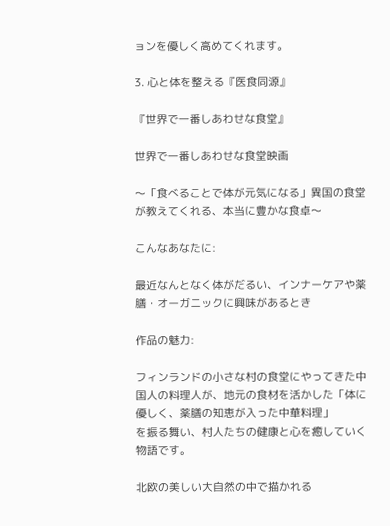ョンを優しく高めてくれます。

3. 心と体を整える『医食同源』

『世界で一番しあわせな食堂』

世界で一番しあわせな食堂映画

〜「食べることで体が元気になる」異国の食堂が教えてくれる、本当に豊かな食卓〜

こんなあなたに:

最近なんとなく体がだるい、インナーケアや薬膳・オーガニックに興味があるとき

作品の魅力:

フィンランドの小さな村の食堂にやってきた中国人の料理人が、地元の食材を活かした「体に優しく、薬膳の知恵が入った中華料理」
を振る舞い、村人たちの健康と心を癒していく物語です。

北欧の美しい大自然の中で描かれる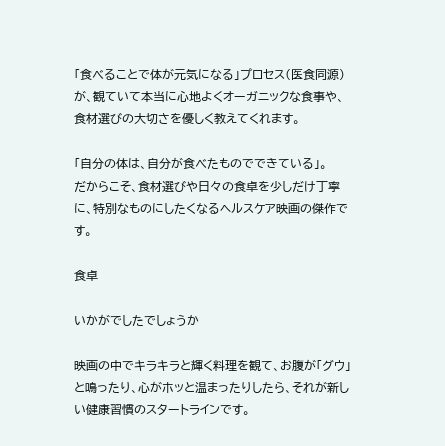「食べることで体が元気になる」プロセス(医食同源)
が、観ていて本当に心地よくオーガニックな食事や、食材選びの大切さを優しく教えてくれます。

「自分の体は、自分が食べたものでできている」。
だからこそ、食材選びや日々の食卓を少しだけ丁寧に、特別なものにしたくなるヘルスケア映画の傑作です。

食卓

いかがでしたでしょうか

映画の中でキラキラと輝く料理を観て、お腹が「グウ」と鳴ったり、心がホッと温まったりしたら、それが新しい健康習慣のスタートラインです。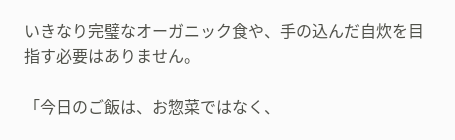いきなり完璧なオーガニック食や、手の込んだ自炊を目指す必要はありません。

「今日のご飯は、お惣菜ではなく、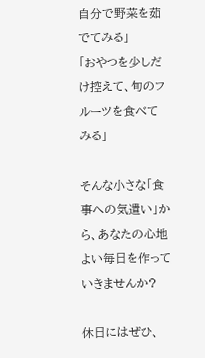自分で野菜を茹でてみる」
「おやつを少しだけ控えて、旬のフルーツを食べてみる」

そんな小さな「食事への気遣い」から、あなたの心地よい毎日を作っていきませんか?

休日にはぜひ、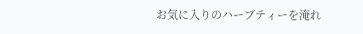お気に入りのハーブティーを淹れ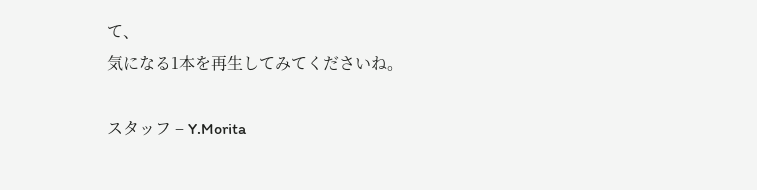て、
気になる1本を再生してみてくださいね。

スタッフ – Y.Morita